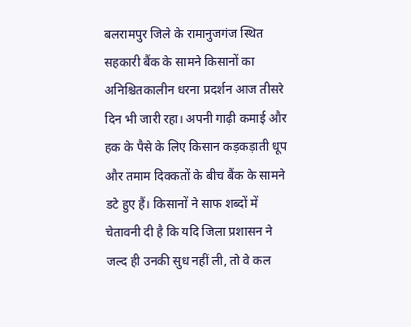बलरामपुर जिले के रामानुजगंज स्थित सहकारी बैंक के सामने किसानों का अनिश्चितकालीन धरना प्रदर्शन आज तीसरे दिन भी जारी रहा। अपनी गाढ़ी कमाई और हक के पैसे के लिए किसान कड़कड़ाती धूप और तमाम दिक्कतों के बीच बैंक के सामने डटे हुए हैं। किसानों ने साफ शब्दों में चेतावनी दी है कि यदि जिला प्रशासन ने जल्द ही उनकी सुध नहीं ली, तो वे कल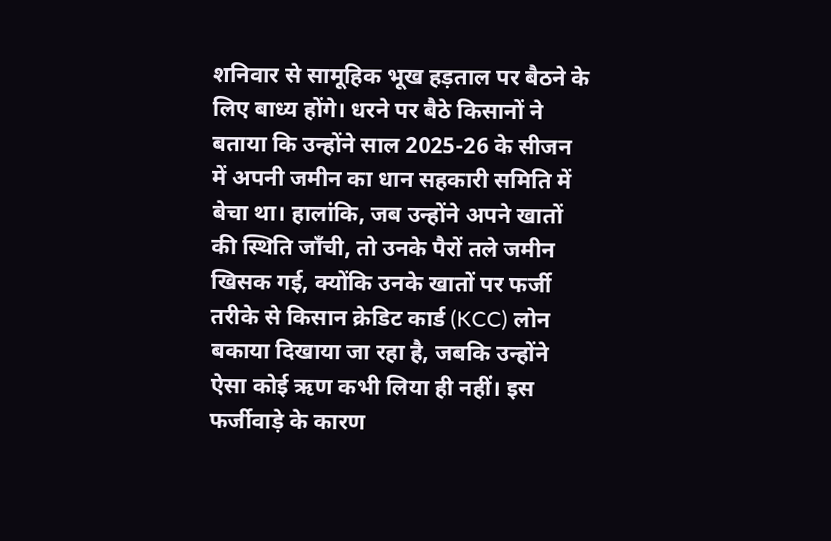शनिवार से सामूहिक भूख हड़ताल पर बैठने के लिए बाध्य होंगे। धरने पर बैठे किसानों ने बताया कि उन्होंने साल 2025-26 के सीजन में अपनी जमीन का धान सहकारी समिति में बेचा था। हालांकि, जब उन्होंने अपने खातों की स्थिति जाँची, तो उनके पैरों तले जमीन खिसक गई, क्योंकि उनके खातों पर फर्जी तरीके से किसान क्रेडिट कार्ड (KCC) लोन बकाया दिखाया जा रहा है, जबकि उन्होंने ऐसा कोई ऋण कभी लिया ही नहीं। इस फर्जीवाड़े के कारण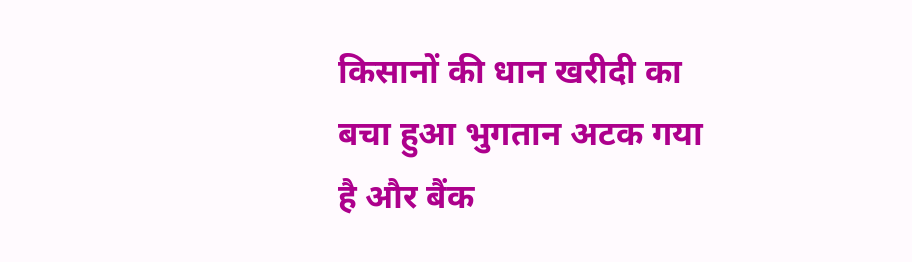किसानों की धान खरीदी का बचा हुआ भुगतान अटक गया है और बैंक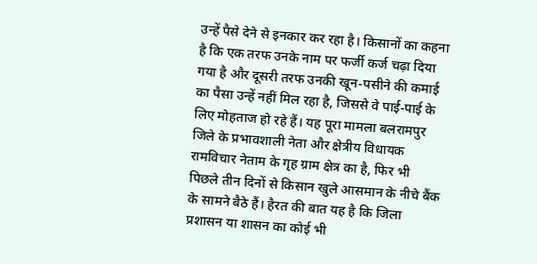उन्हें पैसे देने से इनकार कर रहा है। किसानों का कहना है कि एक तरफ उनके नाम पर फर्जी कर्ज चढ़ा दिया गया है और दूसरी तरफ उनकी खून-पसीने की कमाई का पैसा उन्हें नहीं मिल रहा है, जिससे वे पाई-पाई के लिए मोहताज हो रहे हैं। यह पूरा मामला बलरामपुर जिले के प्रभावशाली नेता और क्षेत्रीय विधायक रामविचार नेताम के गृह ग्राम क्षेत्र का है, फिर भी पिछले तीन दिनों से किसान खुले आसमान के नीचे बैंक के सामने बैठे हैं। हैरत की बात यह है कि जिला प्रशासन या शासन का कोई भी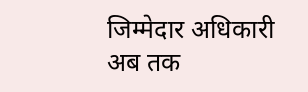जिम्मेदार अधिकारी अब तक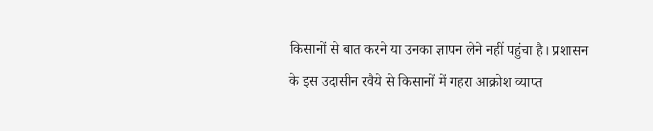किसानों से बात करने या उनका ज्ञापन लेने नहीं पहुंचा है। प्रशासन के इस उदासीन रवैये से किसानों में गहरा आक्रोश व्याप्त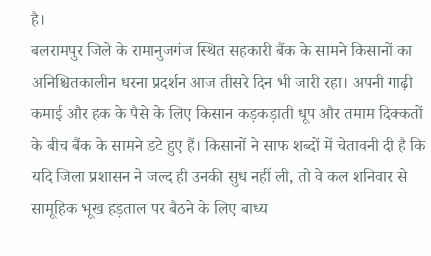है।
बलरामपुर जिले के रामानुजगंज स्थित सहकारी बैंक के सामने किसानों का अनिश्चितकालीन धरना प्रदर्शन आज तीसरे दिन भी जारी रहा। अपनी गाढ़ी कमाई और हक के पैसे के लिए किसान कड़कड़ाती धूप और तमाम दिक्कतों के बीच बैंक के सामने डटे हुए हैं। किसानों ने साफ शब्दों में चेतावनी दी है कि यदि जिला प्रशासन ने जल्द ही उनकी सुध नहीं ली, तो वे कल शनिवार से सामूहिक भूख हड़ताल पर बैठने के लिए बाध्य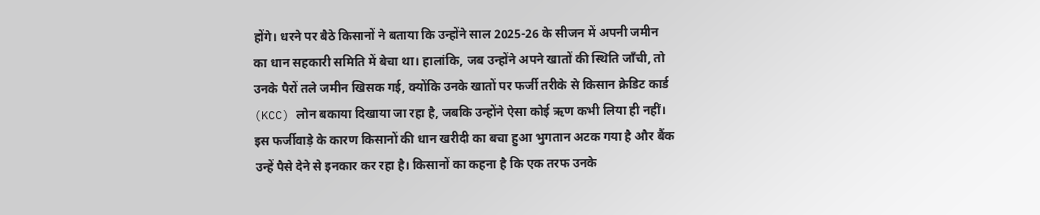होंगे। धरने पर बैठे किसानों ने बताया कि उन्होंने साल 2025-26 के सीजन में अपनी जमीन का धान सहकारी समिति में बेचा था। हालांकि, जब उन्होंने अपने खातों की स्थिति जाँची, तो उनके पैरों तले जमीन खिसक गई, क्योंकि उनके खातों पर फर्जी तरीके से किसान क्रेडिट कार्ड (KCC) लोन बकाया दिखाया जा रहा है, जबकि उन्होंने ऐसा कोई ऋण कभी लिया ही नहीं। इस फर्जीवाड़े के कारण किसानों की धान खरीदी का बचा हुआ भुगतान अटक गया है और बैंक उन्हें पैसे देने से इनकार कर रहा है। किसानों का कहना है कि एक तरफ उनके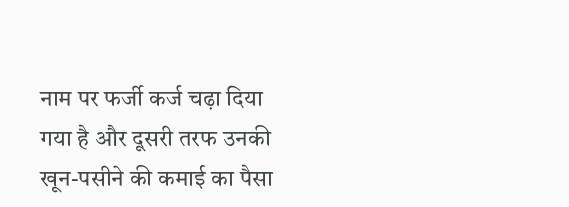नाम पर फर्जी कर्ज चढ़ा दिया गया है और दूसरी तरफ उनकी खून-पसीने की कमाई का पैसा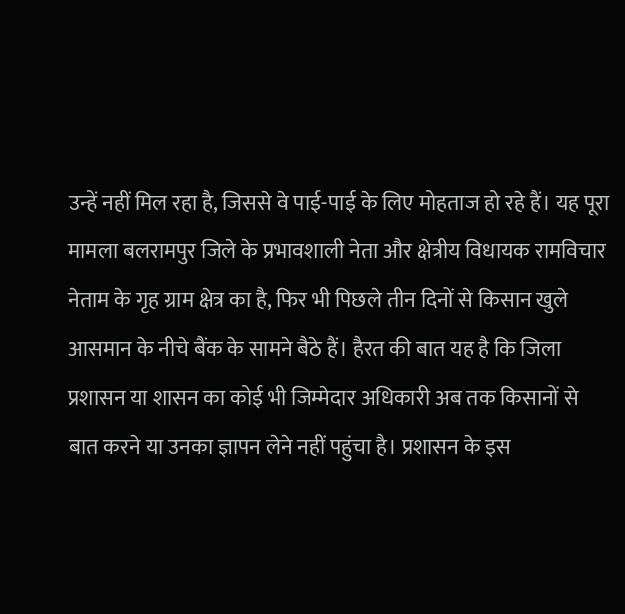उन्हें नहीं मिल रहा है, जिससे वे पाई-पाई के लिए मोहताज हो रहे हैं। यह पूरा मामला बलरामपुर जिले के प्रभावशाली नेता और क्षेत्रीय विधायक रामविचार नेताम के गृह ग्राम क्षेत्र का है, फिर भी पिछले तीन दिनों से किसान खुले आसमान के नीचे बैंक के सामने बैठे हैं। हैरत की बात यह है कि जिला प्रशासन या शासन का कोई भी जिम्मेदार अधिकारी अब तक किसानों से बात करने या उनका ज्ञापन लेने नहीं पहुंचा है। प्रशासन के इस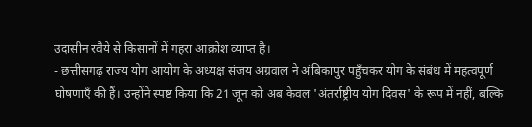उदासीन रवैये से किसानों में गहरा आक्रोश व्याप्त है।
- छत्तीसगढ़ राज्य योग आयोग के अध्यक्ष संजय अग्रवाल ने अंबिकापुर पहुँचकर योग के संबंध में महत्वपूर्ण घोषणाएँ की हैं। उन्होंने स्पष्ट किया कि 21 जून को अब केवल 'अंतर्राष्ट्रीय योग दिवस' के रूप में नहीं, बल्कि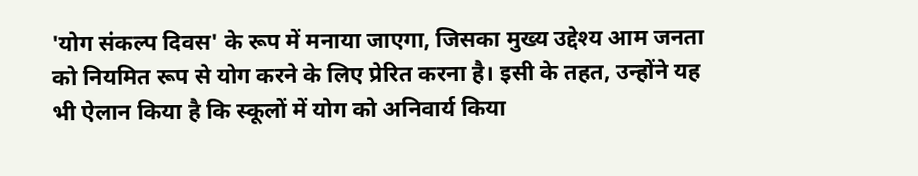'योग संकल्प दिवस' के रूप में मनाया जाएगा, जिसका मुख्य उद्देश्य आम जनता को नियमित रूप से योग करने के लिए प्रेरित करना है। इसी के तहत, उन्होंने यह भी ऐलान किया है कि स्कूलों में योग को अनिवार्य किया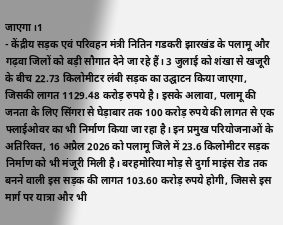जाएगा।1
- केंद्रीय सड़क एवं परिवहन मंत्री नितिन गडकरी झारखंड के पलामू और गढ़वा जिलों को बड़ी सौगात देने जा रहे हैं। 3 जुलाई को शंखा से खजूरी के बीच 22.73 किलोमीटर लंबी सड़क का उद्घाटन किया जाएगा, जिसकी लागत 1129.48 करोड़ रुपये है। इसके अलावा, पलामू की जनता के लिए सिंगरा से घेड़ाबार तक 100 करोड़ रुपये की लागत से एक फ्लाईओवर का भी निर्माण किया जा रहा है। इन प्रमुख परियोजनाओं के अतिरिक्त, 16 अप्रैल 2026 को पलामू जिले में 23.6 किलोमीटर सड़क निर्माण को भी मंजूरी मिली है। बरहमोरिया मोड़ से दुर्गा माइंस रोड तक बनने वाली इस सड़क की लागत 103.60 करोड़ रुपये होगी, जिससे इस मार्ग पर यात्रा और भी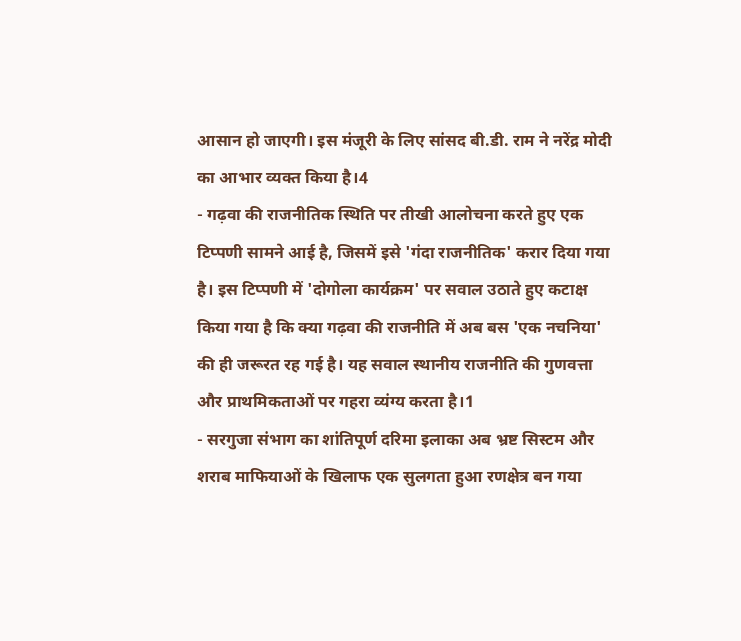आसान हो जाएगी। इस मंजूरी के लिए सांसद बी.डी. राम ने नरेंद्र मोदी का आभार व्यक्त किया है।4
- गढ़वा की राजनीतिक स्थिति पर तीखी आलोचना करते हुए एक टिप्पणी सामने आई है, जिसमें इसे 'गंदा राजनीतिक' करार दिया गया है। इस टिप्पणी में 'दोगोला कार्यक्रम' पर सवाल उठाते हुए कटाक्ष किया गया है कि क्या गढ़वा की राजनीति में अब बस 'एक नचनिया' की ही जरूरत रह गई है। यह सवाल स्थानीय राजनीति की गुणवत्ता और प्राथमिकताओं पर गहरा व्यंग्य करता है।1
- सरगुजा संभाग का शांतिपूर्ण दरिमा इलाका अब भ्रष्ट सिस्टम और शराब माफियाओं के खिलाफ एक सुलगता हुआ रणक्षेत्र बन गया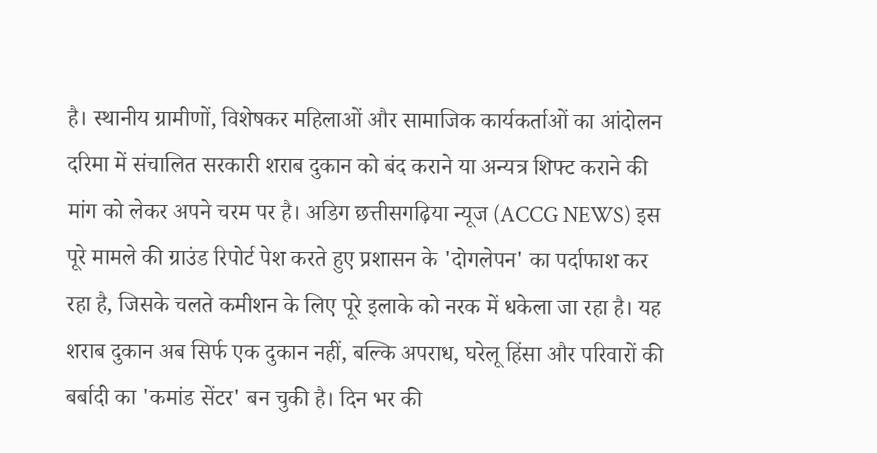है। स्थानीय ग्रामीणों, विशेषकर महिलाओं और सामाजिक कार्यकर्ताओं का आंदोलन दरिमा में संचालित सरकारी शराब दुकान को बंद कराने या अन्यत्र शिफ्ट कराने की मांग को लेकर अपने चरम पर है। अडिग छत्तीसगढ़िया न्यूज (ACCG NEWS) इस पूरे मामले की ग्राउंड रिपोर्ट पेश करते हुए प्रशासन के 'दोगलेपन' का पर्दाफाश कर रहा है, जिसके चलते कमीशन के लिए पूरे इलाके को नरक में धकेला जा रहा है। यह शराब दुकान अब सिर्फ एक दुकान नहीं, बल्कि अपराध, घरेलू हिंसा और परिवारों की बर्बादी का 'कमांड सेंटर' बन चुकी है। दिन भर की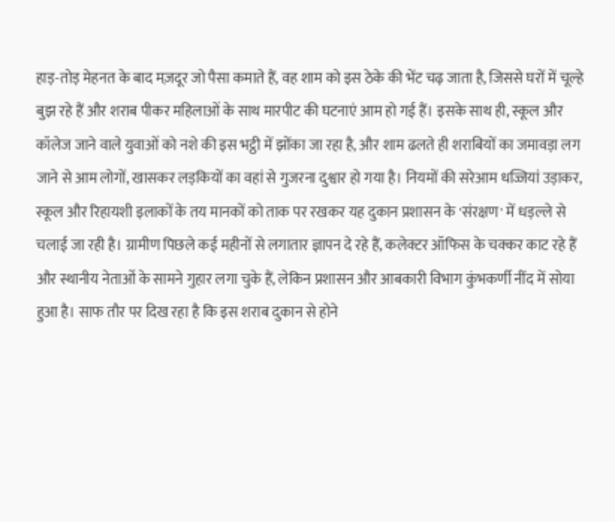हाड़-तोड़ मेहनत के बाद मज़दूर जो पैसा कमाते हैं, वह शाम को इस ठेके की भेंट चढ़ जाता है, जिससे घरों में चूल्हे बुझ रहे हैं और शराब पीकर महिलाओं के साथ मारपीट की घटनाएं आम हो गई हैं। इसके साथ ही, स्कूल और कॉलेज जाने वाले युवाओं को नशे की इस भट्ठी में झोंका जा रहा है, और शाम ढलते ही शराबियों का जमावड़ा लग जाने से आम लोगों, खासकर लड़कियों का वहां से गुजरना दुश्वार हो गया है। नियमों की सरेआम धज्जियां उड़ाकर, स्कूल और रिहायशी इलाकों के तय मानकों को ताक पर रखकर यह दुकान प्रशासन के 'संरक्षण' में धड़ल्ले से चलाई जा रही है। ग्रामीण पिछले कई महीनों से लगातार ज्ञापन दे रहे हैं, कलेक्टर ऑफिस के चक्कर काट रहे हैं और स्थानीय नेताओं के सामने गुहार लगा चुके हैं, लेकिन प्रशासन और आबकारी विभाग कुंभकर्णी नींद में सोया हुआ है। साफ तौर पर दिख रहा है कि इस शराब दुकान से होने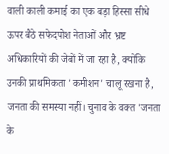वाली काली कमाई का एक बड़ा हिस्सा सीधे ऊपर बैठे सफेदपोश नेताओं और भ्रष्ट अधिकारियों की जेबों में जा रहा है, क्योंकि उनकी प्राथमिकता 'कमीशन' चालू रखना है, जनता की समस्या नहीं। चुनाव के वक्त 'जनता के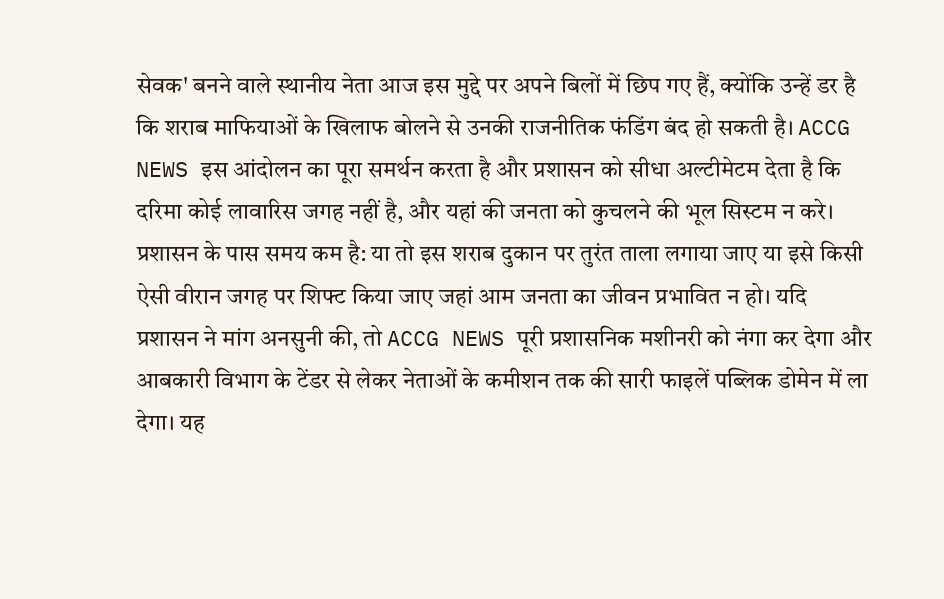सेवक' बनने वाले स्थानीय नेता आज इस मुद्दे पर अपने बिलों में छिप गए हैं, क्योंकि उन्हें डर है कि शराब माफियाओं के खिलाफ बोलने से उनकी राजनीतिक फंडिंग बंद हो सकती है। ACCG NEWS इस आंदोलन का पूरा समर्थन करता है और प्रशासन को सीधा अल्टीमेटम देता है कि दरिमा कोई लावारिस जगह नहीं है, और यहां की जनता को कुचलने की भूल सिस्टम न करे। प्रशासन के पास समय कम है: या तो इस शराब दुकान पर तुरंत ताला लगाया जाए या इसे किसी ऐसी वीरान जगह पर शिफ्ट किया जाए जहां आम जनता का जीवन प्रभावित न हो। यदि प्रशासन ने मांग अनसुनी की, तो ACCG NEWS पूरी प्रशासनिक मशीनरी को नंगा कर देगा और आबकारी विभाग के टेंडर से लेकर नेताओं के कमीशन तक की सारी फाइलें पब्लिक डोमेन में ला देगा। यह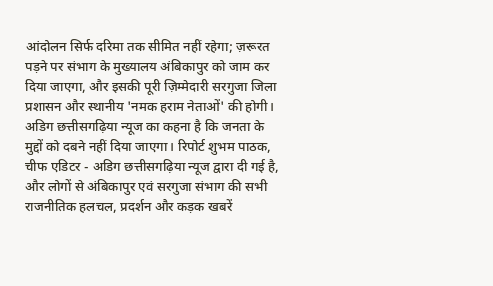आंदोलन सिर्फ दरिमा तक सीमित नहीं रहेगा; ज़रूरत पड़ने पर संभाग के मुख्यालय अंबिकापुर को जाम कर दिया जाएगा, और इसकी पूरी ज़िम्मेदारी सरगुजा जिला प्रशासन और स्थानीय 'नमक हराम नेताओं' की होगी। अडिग छत्तीसगढ़िया न्यूज का कहना है कि जनता के मुद्दों को दबने नहीं दिया जाएगा। रिपोर्ट शुभम पाठक, चीफ एडिटर - अडिग छत्तीसगढ़िया न्यूज द्वारा दी गई है, और लोगों से अंबिकापुर एवं सरगुजा संभाग की सभी राजनीतिक हलचल, प्रदर्शन और कड़क खबरें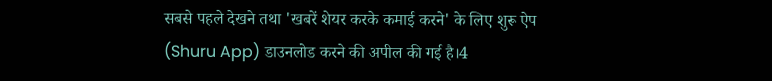सबसे पहले देखने तथा 'खबरें शेयर करके कमाई करने' के लिए शुरू ऐप (Shuru App) डाउनलोड करने की अपील की गई है।4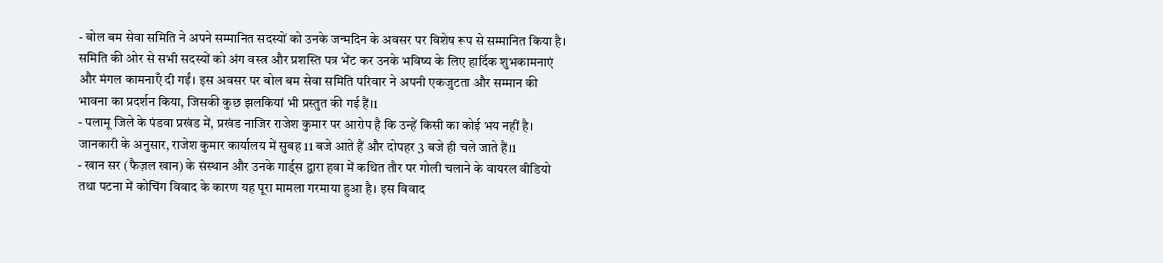- बोल बम सेवा समिति ने अपने सम्मानित सदस्यों को उनके जन्मदिन के अवसर पर विशेष रूप से सम्मानित किया है। समिति की ओर से सभी सदस्यों को अंग वस्त्र और प्रशस्ति पत्र भेंट कर उनके भविष्य के लिए हार्दिक शुभकामनाएं और मंगल कामनाएँ दी गईं। इस अवसर पर बोल बम सेवा समिति परिवार ने अपनी एकजुटता और सम्मान की भावना का प्रदर्शन किया, जिसकी कुछ झलकियां भी प्रस्तुत की गई हैं।1
- पलामू जिले के पंडवा प्रखंड में, प्रखंड नाजिर राजेश कुमार पर आरोप है कि उन्हें किसी का कोई भय नहीं है। जानकारी के अनुसार, राजेश कुमार कार्यालय में सुबह 11 बजे आते हैं और दोपहर 3 बजे ही चले जाते हैं।1
- खान सर (फैज़ल खान) के संस्थान और उनके गार्ड्स द्वारा हवा में कथित तौर पर गोली चलाने के वायरल वीडियो तथा पटना में कोचिंग विवाद के कारण यह पूरा मामला गरमाया हुआ है। इस विवाद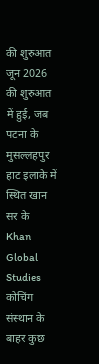की शुरुआत जून 2026 की शुरुआत में हुई, जब पटना के मुसल्लहपुर हाट इलाके में स्थित खान सर के Khan Global Studies कोचिंग संस्थान के बाहर कुछ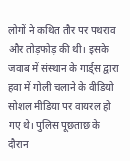लोगों ने कथित तौर पर पथराव और तोड़फोड़ की थी। इसके जवाब में संस्थान के गार्ड्स द्वारा हवा में गोली चलाने के वीडियो सोशल मीडिया पर वायरल हो गए थे। पुलिस पूछताछ के दौरान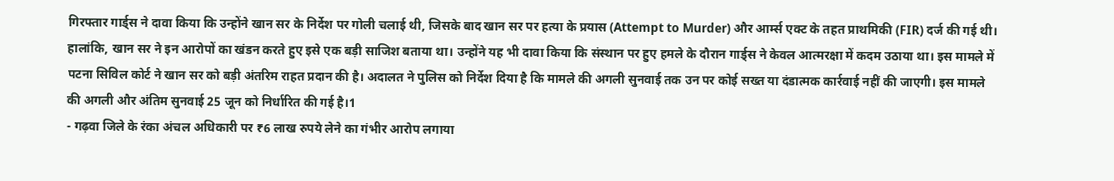गिरफ्तार गार्ड्स ने दावा किया कि उन्होंने खान सर के निर्देश पर गोली चलाई थी, जिसके बाद खान सर पर हत्या के प्रयास (Attempt to Murder) और आर्म्स एक्ट के तहत प्राथमिकी (FIR) दर्ज की गई थी। हालांकि, खान सर ने इन आरोपों का खंडन करते हुए इसे एक बड़ी साजिश बताया था। उन्होंने यह भी दावा किया कि संस्थान पर हुए हमले के दौरान गार्ड्स ने केवल आत्मरक्षा में कदम उठाया था। इस मामले में पटना सिविल कोर्ट ने खान सर को बड़ी अंतरिम राहत प्रदान की है। अदालत ने पुलिस को निर्देश दिया है कि मामले की अगली सुनवाई तक उन पर कोई सख्त या दंडात्मक कार्रवाई नहीं की जाएगी। इस मामले की अगली और अंतिम सुनवाई 25 जून को निर्धारित की गई है।1
- गढ़वा जिले के रंका अंचल अधिकारी पर ₹6 लाख रुपये लेने का गंभीर आरोप लगाया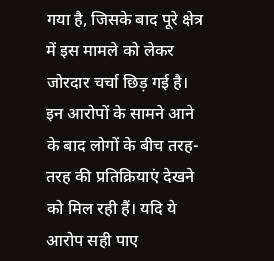गया है, जिसके बाद पूरे क्षेत्र में इस मामले को लेकर जोरदार चर्चा छिड़ गई है। इन आरोपों के सामने आने के बाद लोगों के बीच तरह-तरह की प्रतिक्रियाएं देखने को मिल रही हैं। यदि ये आरोप सही पाए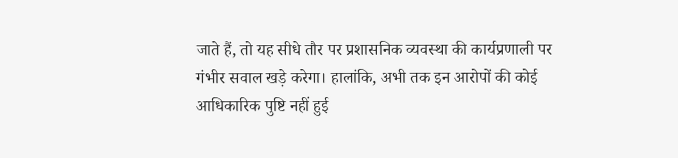जाते हैं, तो यह सीधे तौर पर प्रशासनिक व्यवस्था की कार्यप्रणाली पर गंभीर सवाल खड़े करेगा। हालांकि, अभी तक इन आरोपों की कोई आधिकारिक पुष्टि नहीं हुई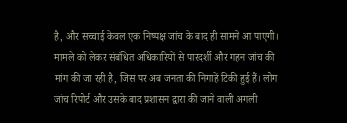है, और सच्चाई केवल एक निष्पक्ष जांच के बाद ही सामने आ पाएगी। मामले को लेकर संबंधित अधिकारियों से पारदर्शी और गहन जांच की मांग की जा रही है, जिस पर अब जनता की निगाहें टिकी हुई हैं। लोग जांच रिपोर्ट और उसके बाद प्रशासन द्वारा की जाने वाली अगली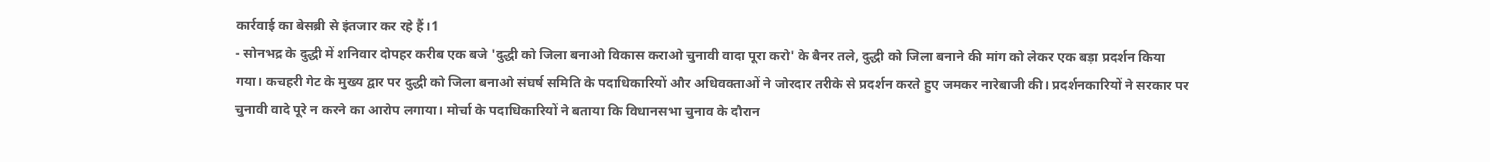कार्रवाई का बेसब्री से इंतजार कर रहे हैं।1
- सोनभद्र के दुद्धी में शनिवार दोपहर करीब एक बजे 'दुद्धी को जिला बनाओ विकास कराओ चुनावी वादा पूरा करो' के बैनर तले, दुद्धी को जिला बनाने की मांग को लेकर एक बड़ा प्रदर्शन किया गया। कचहरी गेट के मुख्य द्वार पर दुद्धी को जिला बनाओ संघर्ष समिति के पदाधिकारियों और अधिवक्ताओं ने जोरदार तरीके से प्रदर्शन करते हुए जमकर नारेबाजी की। प्रदर्शनकारियों ने सरकार पर चुनावी वादे पूरे न करने का आरोप लगाया। मोर्चा के पदाधिकारियों ने बताया कि विधानसभा चुनाव के दौरान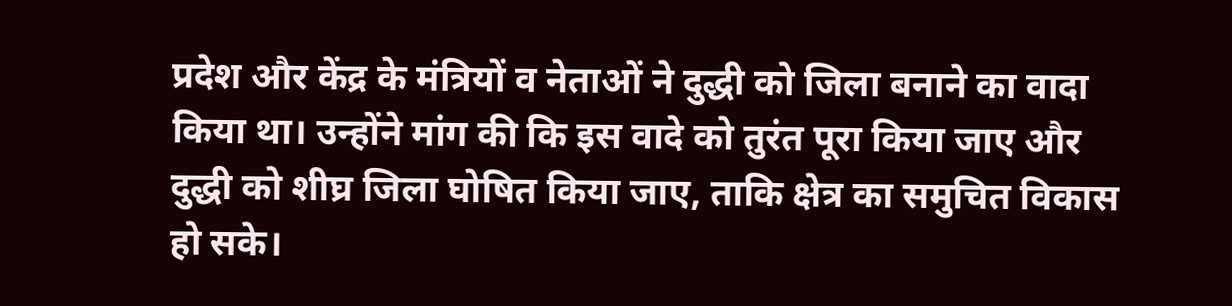प्रदेश और केंद्र के मंत्रियों व नेताओं ने दुद्धी को जिला बनाने का वादा किया था। उन्होंने मांग की कि इस वादे को तुरंत पूरा किया जाए और दुद्धी को शीघ्र जिला घोषित किया जाए, ताकि क्षेत्र का समुचित विकास हो सके।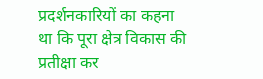प्रदर्शनकारियों का कहना था कि पूरा क्षेत्र विकास की प्रतीक्षा कर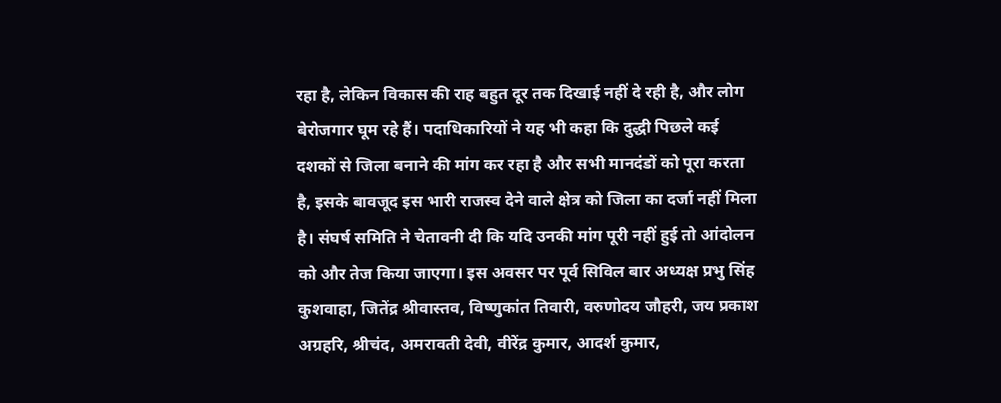रहा है, लेकिन विकास की राह बहुत दूर तक दिखाई नहीं दे रही है, और लोग बेरोजगार घूम रहे हैं। पदाधिकारियों ने यह भी कहा कि दुद्धी पिछले कई दशकों से जिला बनाने की मांग कर रहा है और सभी मानदंडों को पूरा करता है, इसके बावजूद इस भारी राजस्व देने वाले क्षेत्र को जिला का दर्जा नहीं मिला है। संघर्ष समिति ने चेतावनी दी कि यदि उनकी मांग पूरी नहीं हुई तो आंदोलन को और तेज किया जाएगा। इस अवसर पर पूर्व सिविल बार अध्यक्ष प्रभु सिंह कुशवाहा, जितेंद्र श्रीवास्तव, विष्णुकांत तिवारी, वरुणोदय जौहरी, जय प्रकाश अग्रहरि, श्रीचंद, अमरावती देवी, वीरेंद्र कुमार, आदर्श कुमार,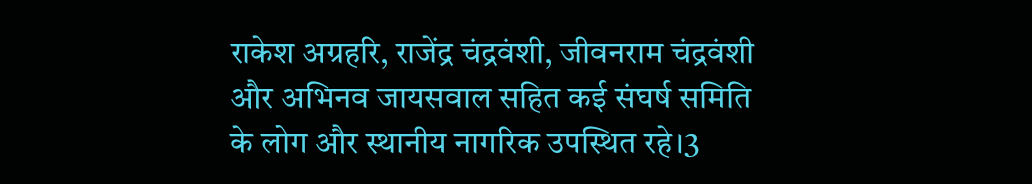राकेश अग्रहरि, राजेंद्र चंद्रवंशी, जीवनराम चंद्रवंशी और अभिनव जायसवाल सहित कई संघर्ष समिति के लोग और स्थानीय नागरिक उपस्थित रहे।3